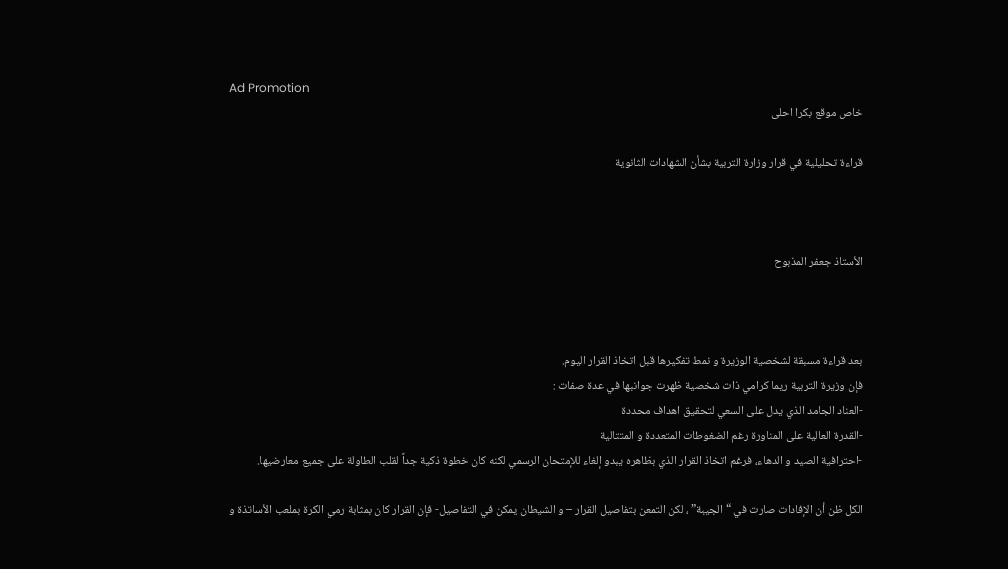Ad Promotion
خاص موقع بكرا احلى

قراءة تحليلية في قرار وزارة التربية بشأن الشهادات الثانوية



الأستاذ جعفر المذبوح



بعد قراءة مسبقة لشخصية الوزيرة و نمط تفكيرها قبل اتخاذ القرار اليوم.
فإن وزيرة التربية ريما كرامي ذات شخصية ظهرت جوانبها في عدة صفات :
-العناد الجامد الذي يدل على السعي لتحقيق اهداف محددة
-القدرة العالية على المناورة رغم الضغوطات المتعددة و المتتالية
-احترافية الصيد و الدهاء، فرغم اتخاذ القرار الذي بظاهره يبدو إلغاء للإمتحان الرسمي لكنه كان خطوة ذكية جداً لقلب الطاولة على جميع معارضيها.

الكل ظن أن الإفادات صارت في “الجيبة” ، لكن التمعن بتفاصيل القرار – و الشيطان يمكن في التفاصيل- فإن القرار كان بمثابة رمي الكرة بملعب الأساتذة و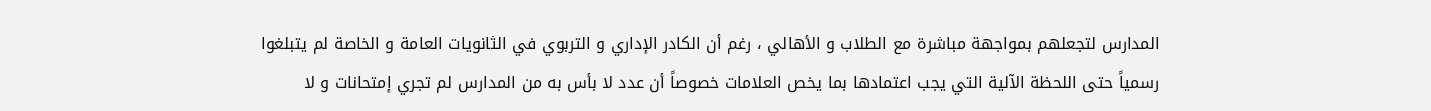المدارس لتجعلهم بمواجهة مباشرة مع الطلاب و الأهالي ، رغم أن الكادر الإداري و التربوي في الثانويات العامة و الخاصة لم يتبلغوا رسمياً حتى اللحظة الآلية التي يجب اعتمادها بما يخص العلامات خصوصاً أن عدد لا بأس به من المدارس لم تجري إمتحانات و لا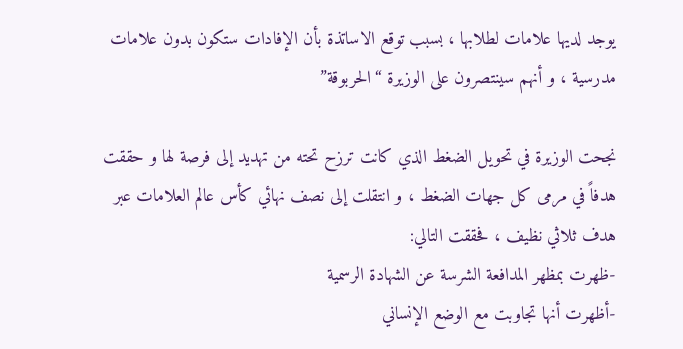يوجد لديها علامات لطلابها ، بسبب توقع الاساتذة بأن الإفادات ستكون بدون علامات مدرسية ، و أنهم سينتصرون على الوزيرة “الحربوقة”

نجحت الوزيرة في تحويل الضغط الذي كانت ترزح تحته من تهديد إلى فرصة لها و حققت هدفاً في مرمى كل جهات الضغط ، و انتقلت إلى نصف نهائي كأس عالم العلامات عبر هدف ثلاثي نظيف ، فحققت التالي:
-ظهرت بمظهر المدافعة الشرسة عن الشهادة الرسمية
-أظهرت أنها تجاوبت مع الوضع الإنساني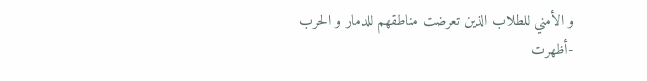و الأمني للطلاب الذين تعرضت مناطقهم للدمار و الحرب
-أظهرت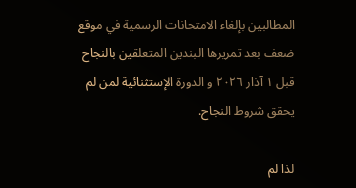المطالبين بإلغاء الامتحانات الرسمية في موقع ضعف بعد تمريرها البندين المتعلقين بالنجاح قبل ١ آذار ٢٠٢٦ و الدورة الإستثنائية لمن لم يحقق شروط النجاح.

لذا لم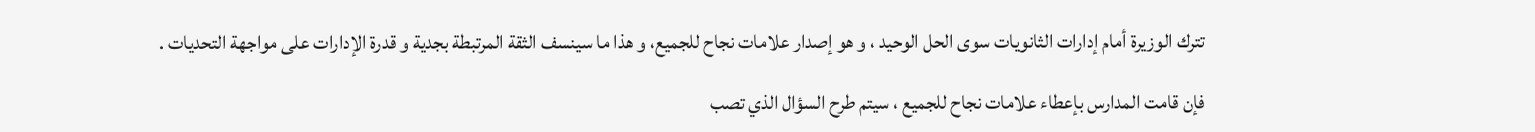تترك الوزيرة أمام إدارات الثانويات سوى الحل الوحيد ، و هو إصدار علامات نجاح للجميع، و هذا ما سينسف الثقة المرتبطة بجدية و قدرة الإدارات على مواجهة التحديات .

فإن قامت المدارس بإعطاء علامات نجاح للجميع ، سيتم طرح السؤال الذي تصب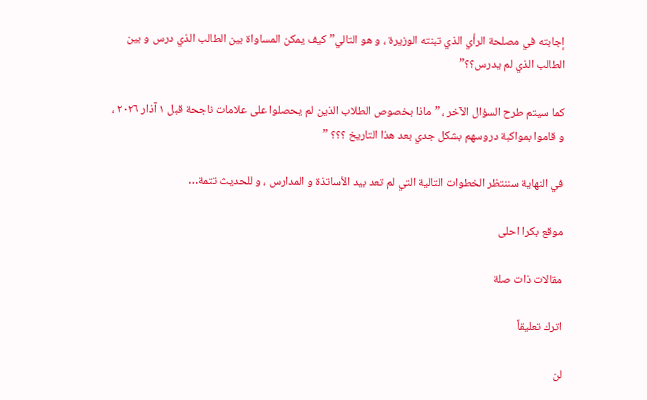إجابته في مصلحة الرأي الذي تبنته الوزيرة ، و هو التالي” كيف يمكن المساواة بين الطالب الذي درس و بين الطالب الذي لم يدرس؟؟”

كما سيتم طرح السؤال الآخر ، ” ماذا بخصوص الطلاب الذين لم يحصلوا على علامات ناجحة قبل ١ آذار ٢٠٢٦ ، و قاموا بمواكبة دروسهم بشكل جدي بعد هذا التاريخ ؟؟؟ ”

في النهاية سننتظر الخطوات التالية التي لم تعد بيد الأساتذة و المدارس ، و للحديث تتمة…

موقع بكرا احلى

مقالات ذات صلة

اترك تعليقاً

لن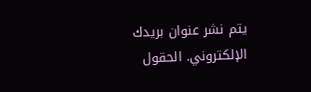يتم نشر عنوان بريدك الإلكتروني. الحقول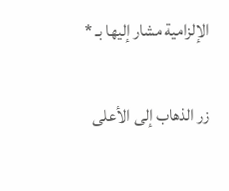الإلزامية مشار إليها بـ *

زر الذهاب إلى الأعلى